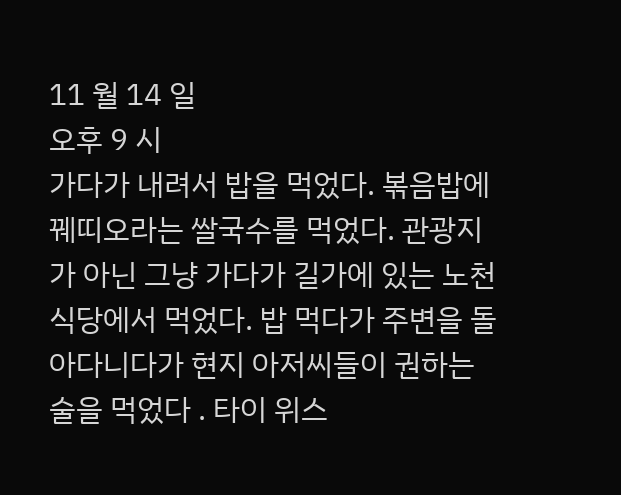11 월 14 일
오후 9 시
가다가 내려서 밥을 먹었다. 볶음밥에 꿰띠오라는 쌀국수를 먹었다. 관광지가 아닌 그냥 가다가 길가에 있는 노천식당에서 먹었다. 밥 먹다가 주변을 돌아다니다가 현지 아저씨들이 권하는 술을 먹었다 . 타이 위스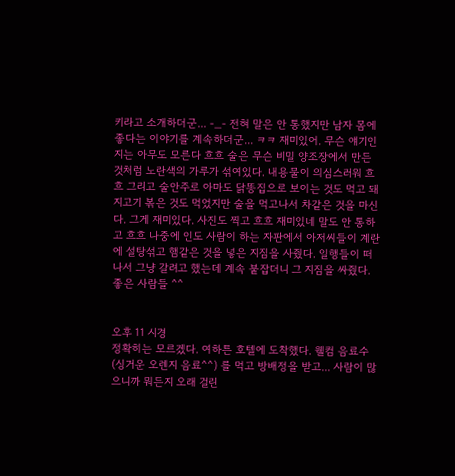키라고 소개하더군... -_- 전혀 말은 안 통했지만 남자 몸에 좋다는 이야기를 계속하더군... ㅋㅋ 재미있어. 무슨 얘기인지는 아무도 모른다 흐흐 술은 무슨 비밀 양조장에서 만든 것처럼 노란색의 가루가 섞여있다. 내용물이 의심스러워 흐흐 그리고 술안주로 아마도 닭똥집으로 보이는 것도 먹고 돼지고기 볶은 것도 먹었지만 술을 먹고나서 차같은 것을 마신다. 그게 재미있다. 사진도 찍고 흐흐 재미있네 말도 안 통하고 흐흐 나중에 인도 사람이 하는 자판에서 아저씨들이 계란에 설탕섞고 햄같은 것을 넣은 지짐을 사줬다. 일행들이 떠나서 그냥 갈려고 했는데 계속 붙잡더니 그 지짐을 싸줬다. 좋은 사람들 ^^


오후 11 시경
정확히는 모르겠다. 여하튼 호텔에 도착했다. 웰컴 음료수 (싱거운 오렌지 음료^^) 를 먹고 방배정을 받고... 사람이 많으니까 뭐든지 오래 걸린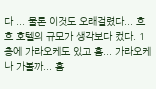다 ... 물론 이것도 오래걸렸다... 흐흐 호텔의 규모가 생각보다 컸다. 1 층에 가라오케도 있고 흠... 가라오케나 가볼까... 흠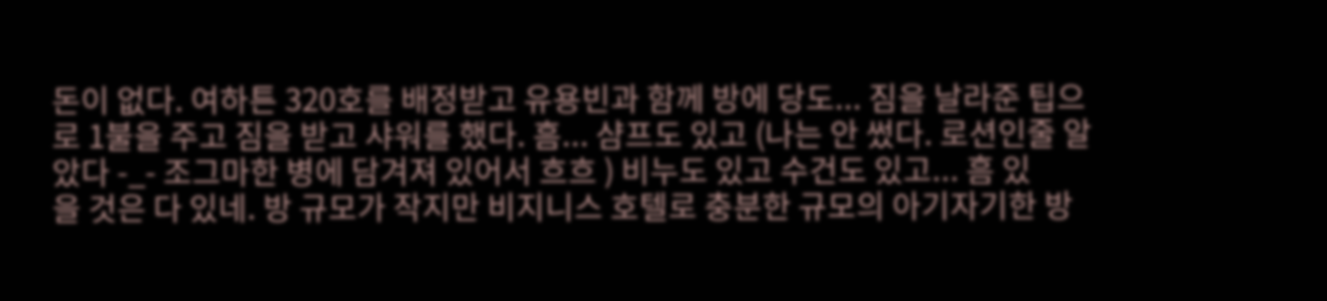돈이 없다. 여하튼 320호를 배정받고 유용빈과 함께 방에 당도... 짐을 날라준 팁으로 1불을 주고 짐을 받고 샤워를 했다. 흠... 샴프도 있고 (나는 안 썼다. 로션인줄 알았다 -_- 조그마한 병에 담겨져 있어서 흐흐 ) 비누도 있고 수건도 있고... 흠 있
을 것은 다 있네. 방 규모가 작지만 비지니스 호텔로 충분한 규모의 아기자기한 방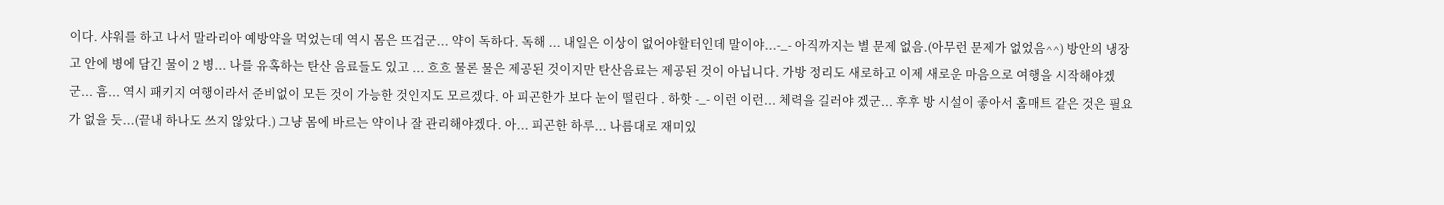이다. 샤워를 하고 나서 말라리아 예방약을 먹었는데 역시 몸은 뜨겁군... 약이 독하다. 독해 ... 내일은 이상이 없어야할터인데 말이야...-_- 아직까지는 별 문제 없음.(아무런 문제가 없었음^^) 방안의 냉장고 안에 병에 담긴 물이 2 병... 나를 유혹하는 탄산 음료들도 있고 ... 흐흐 물론 물은 제공된 것이지만 탄산음료는 제공된 것이 아닙니다. 가방 정리도 새로하고 이제 새로운 마음으로 여행을 시작해야겠군... 흠... 역시 패키지 여행이라서 준비없이 모든 것이 가능한 것인지도 모르겠다. 아 피곤한가 보다 눈이 떨린다 . 하핫 -_- 이런 이런... 체력을 길러야 겠군... 후후 방 시설이 좋아서 홈매트 같은 것은 필요가 없을 듯...(끝내 하나도 쓰지 않았다.) 그냥 몸에 바르는 약이나 잘 관리해야겠다. 아... 피곤한 하루... 나름대로 재미있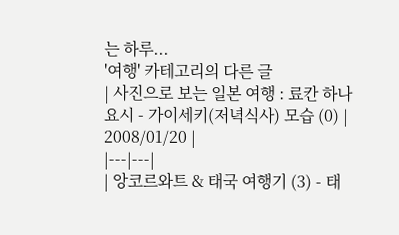는 하루...
'여행' 카테고리의 다른 글
| 사진으로 보는 일본 여행 : 료칸 하나요시 - 가이세키(저녁식사) 모습 (0) | 2008/01/20 |
|---|---|
| 앙코르와트 & 태국 여행기 (3) - 태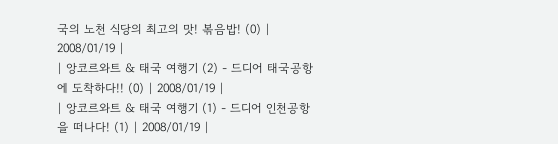국의 노천 식당의 최고의 맛! 볶음밥! (0) | 2008/01/19 |
| 앙코르와트 & 태국 여행기 (2) - 드디어 태국공항에 도착하다!! (0) | 2008/01/19 |
| 앙코르와트 & 태국 여행기 (1) - 드디어 인천공항을 떠나다! (1) | 2008/01/19 |